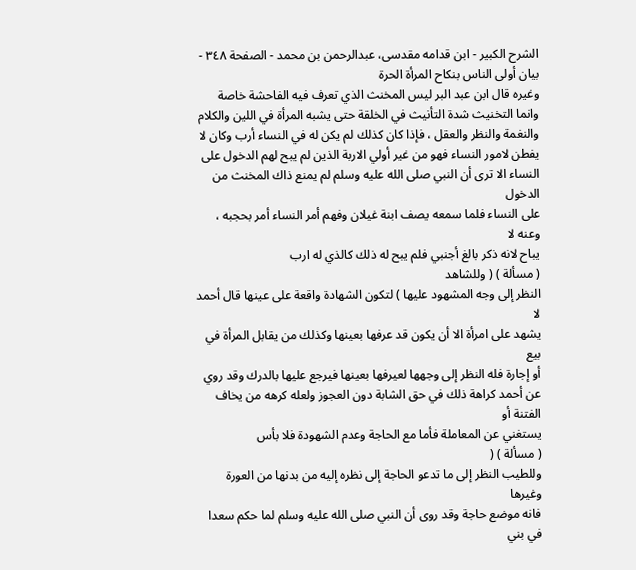الشرح الکبير - ابن قدامه مقدسی، عبدالرحمن بن محمد - الصفحة ٣٤٨ - بيان أولى الناس بنكاح المرأة الحرة
وغيره قال ابن عبد البر ليس المخنث الذي تعرف فيه الفاحشة خاصة
وانما التخنيث شدة التأنيث في الخلقة حتى يشبه المرأة في اللين والكلام
والنغمة والنظر والعقل ، فإذا كان كذلك لم يكن له في النساء أرب وكان لا
يفطن لامور النساء فهو من غير أولي الاربة الذين لم يبح لهم الدخول على
النساء الا ترى أن النبي صلى الله عليه وسلم لم يمنع ذاك المخنث من الدخول
على النساء فلما سمعه يصف ابنة غيلان وفهم أمر النساء أمر بحجبه ، وعنه لا
يباح لانه ذكر بالغ أجنبي فلم يبح له ذلك كالذي له ارب
( مسألة ) ( وللشاهد
النظر إلى وجه المشهود عليها ) لتكون الشهادة واقعة على عينها قال أحمد لا
يشهد على امرأة الا أن يكون قد عرفها بعينها وكذلك من يقابل المرأة في بيع
أو إجارة فله النظر إلى وجهها لعيرفها بعينها فيرجع عليها بالدرك وقد روي
عن أحمد كراهة ذلك في حق الشابة دون العجوز ولعله كرهه من يخاف الفتنة أو
يستغني عن المعاملة فأما مع الحاجة وعدم الشهودة فلا بأس
( مسألة ) (
وللطيب النظر إلى ما تدعو الحاجة إلى نظره إليه من بدنها من العورة وغيرها
فانه موضع حاجة وقد روى أن النبي صلى الله عليه وسلم لما حكم سعدا في بني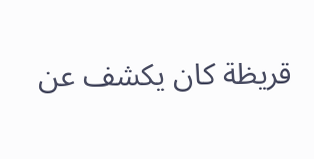قريظة كان يكشف عن